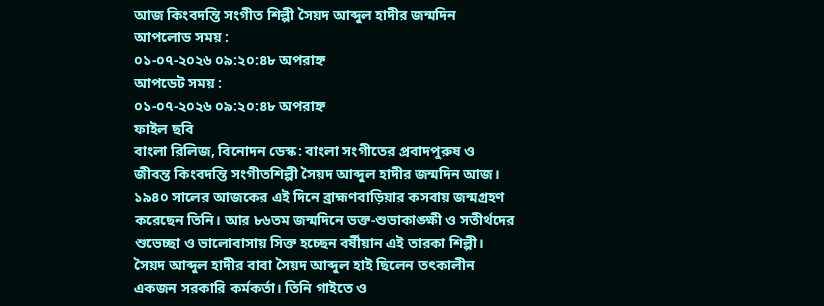আজ কিংবদন্তি সংগীত শিল্পী সৈয়দ আব্দুল হাদীর জন্মদিন
আপলোড সময় :
০১-০৭-২০২৬ ০৯:২০:৪৮ অপরাহ্ন
আপডেট সময় :
০১-০৭-২০২৬ ০৯:২০:৪৮ অপরাহ্ন
ফাইল ছবি
বাংলা রিলিজ, বিনোদন ডেস্ক: বাংলা সংগীতের প্রবাদপুরুষ ও জীবন্ত কিংবদন্তি সংগীতশিল্পী সৈয়দ আব্দুল হাদীর জন্মদিন আজ। ১৯৪০ সালের আজকের এই দিনে ব্রাহ্মণবাড়িয়ার কসবায় জন্মগ্রহণ করেছেন তিনি। আর ৮৬তম জন্মদিনে ভক্ত-শুভাকাঙ্ক্ষী ও সতীর্থদের শুভেচ্ছা ও ভালোবাসায় সিক্ত হচ্ছেন বর্ষীয়ান এই তারকা শিল্পী।
সৈয়দ আব্দুল হাদীর বাবা সৈয়দ আব্দুল হাই ছিলেন তৎকালীন একজন সরকারি কর্মকর্তা। তিনি গাইতে ও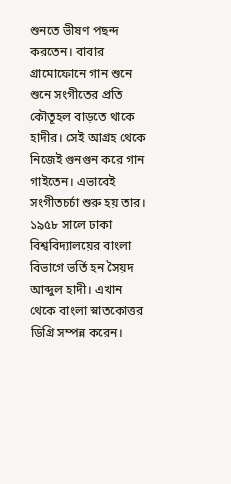শুনতে ভীষণ পছন্দ করতেন। বাবার গ্রামোফোনে গান শুনে শুনে সংগীতের প্রতি কৌতূহল বাড়তে থাকে হাদীর। সেই আগ্রহ থেকে নিজেই গুনগুন করে গান গাইতেন। এভাবেই সংগীতচর্চা শুরু হয় তার।
১৯৫৮ সালে ঢাকা বিশ্ববিদ্যালয়ের বাংলা বিভাগে ভর্তি হন সৈয়দ আব্দুল হাদী। এখান থেকে বাংলা স্নাতকোত্তর ডিগ্রি সম্পন্ন করেন।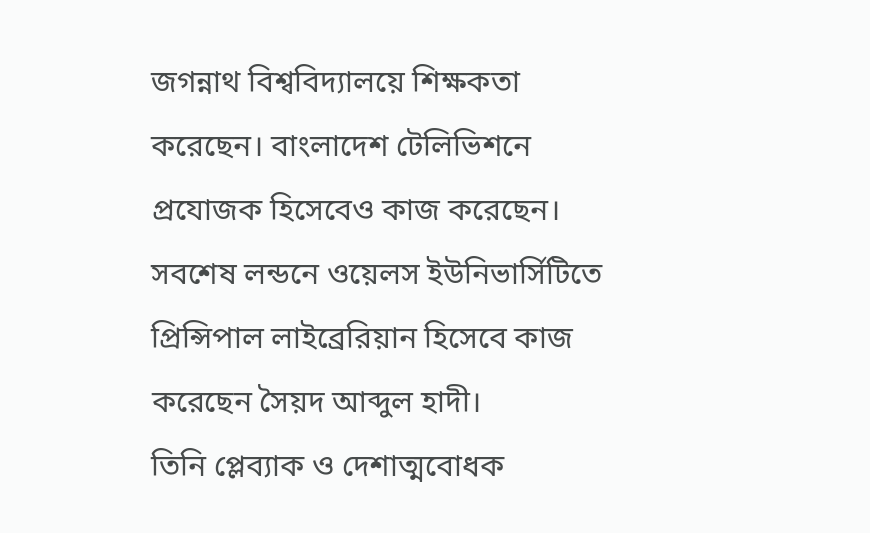জগন্নাথ বিশ্ববিদ্যালয়ে শিক্ষকতা করেছেন। বাংলাদেশ টেলিভিশনে প্রযোজক হিসেবেও কাজ করেছেন। সবশেষ লন্ডনে ওয়েলস ইউনিভার্সিটিতে প্রিন্সিপাল লাইব্রেরিয়ান হিসেবে কাজ করেছেন সৈয়দ আব্দুল হাদী।
তিনি প্লেব্যাক ও দেশাত্মবোধক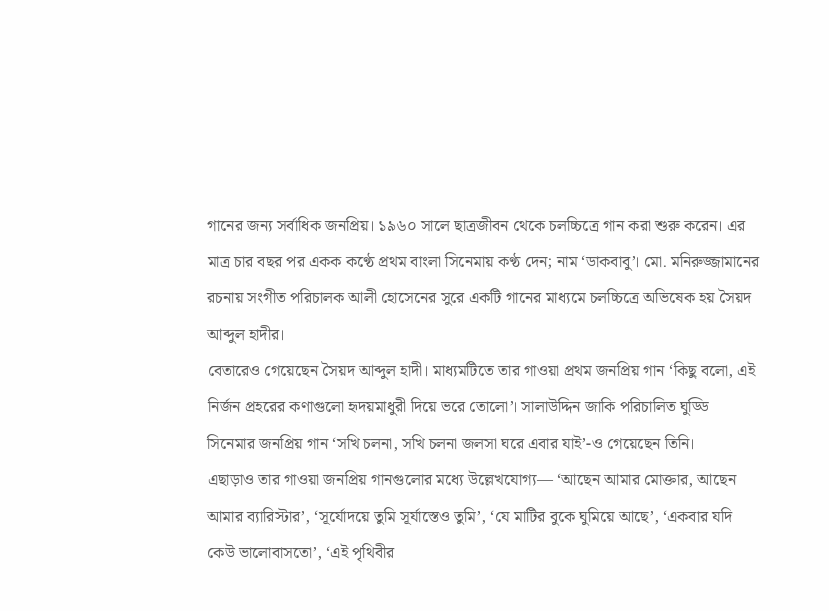গানের জন্য সর্বাধিক জনপ্রিয়। ১৯৬০ সালে ছাত্রজীবন থেকে চলচ্চিত্রে গান করা শুরু করেন। এর মাত্র চার বছর পর একক কণ্ঠে প্রথম বাংলা সিনেমায় কণ্ঠ দেন; নাম ‘ডাকবাবু’। মো. মনিরুজ্জামানের রচনায় সংগীত পরিচালক আলী হোসেনের সুরে একটি গানের মাধ্যমে চলচ্চিত্রে অভিষেক হয় সৈয়দ আব্দুল হাদীর।
বেতারেও গেয়েছেন সৈয়দ আব্দুল হাদী। মাধ্যমটিতে তার গাওয়া প্রথম জনপ্রিয় গান ‘কিছু বলো, এই নির্জন প্রহরের কণাগুলো হৃদয়মাধুরী দিয়ে ভরে তোলো’। সালাউদ্দিন জাকি পরিচালিত ঘুড্ডি সিনেমার জনপ্রিয় গান ‘সখি চলনা, সখি চলনা জলসা ঘরে এবার যাই’-ও গেয়েছেন তিনি।
এছাড়াও তার গাওয়া জনপ্রিয় গানগুলোর মধ্যে উল্লেখযোগ্য― ‘আছেন আমার মোক্তার, আছেন আমার ব্যারিস্টার’, ‘সূর্যোদয়ে তুমি সূর্যাস্তেও তুমি’, ‘যে মাটির বুকে ঘুমিয়ে আছে’, ‘একবার যদি কেউ ভালোবাসতো’, ‘এই পৃথিবীর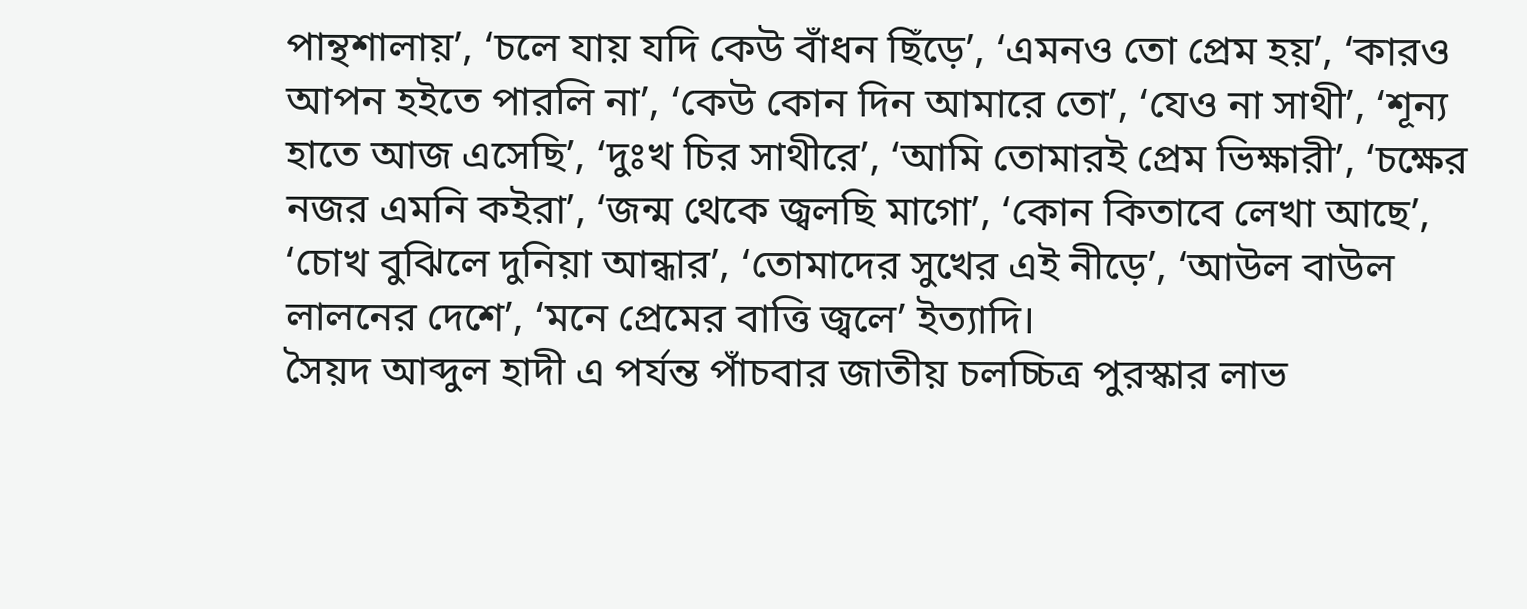পান্থশালায়’, ‘চলে যায় যদি কেউ বাঁধন ছিঁড়ে’, ‘এমনও তো প্রেম হয়’, ‘কারও আপন হইতে পারলি না’, ‘কেউ কোন দিন আমারে তো’, ‘যেও না সাথী’, ‘শূন্য হাতে আজ এসেছি’, ‘দুঃখ চির সাথীরে’, ‘আমি তোমারই প্রেম ভিক্ষারী’, ‘চক্ষের নজর এমনি কইরা’, ‘জন্ম থেকে জ্বলছি মাগো’, ‘কোন কিতাবে লেখা আছে’, ‘চোখ বুঝিলে দুনিয়া আন্ধার’, ‘তোমাদের সুখের এই নীড়ে’, ‘আউল বাউল লালনের দেশে’, ‘মনে প্রেমের বাত্তি জ্বলে’ ইত্যাদি।
সৈয়দ আব্দুল হাদী এ পর্যন্ত পাঁচবার জাতীয় চলচ্চিত্র পুরস্কার লাভ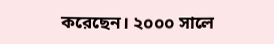করেছেন। ২০০০ সালে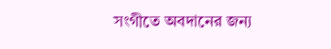সংগীতে অবদানের জন্য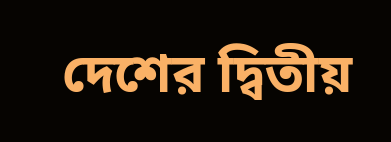দেশের দ্বিতীয়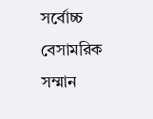সর্বোচ্চ বেসামরিক সম্মান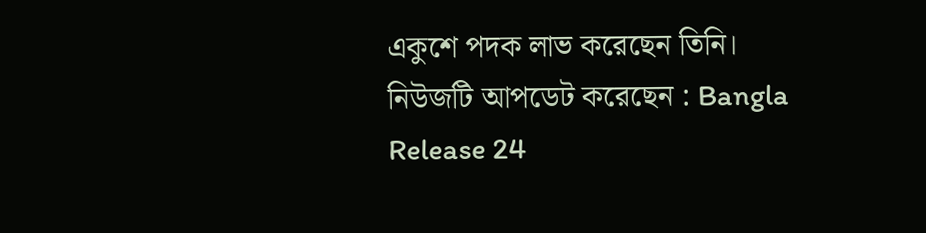একুশে পদক লাভ করেছেন তিনি।
নিউজটি আপডেট করেছেন : Bangla Release 24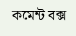কমেন্ট বক্স